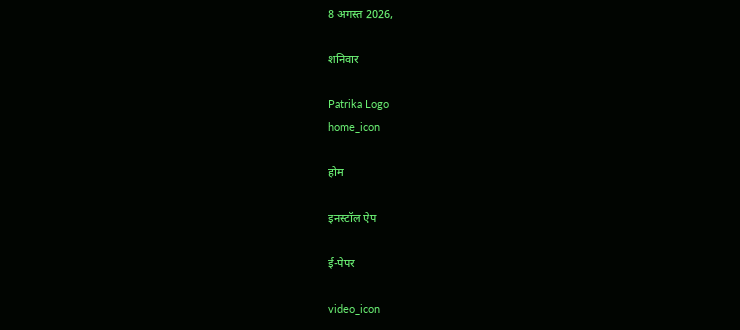8 अगस्त 2026,

शनिवार

Patrika Logo
home_icon

होम

इनस्टॉल ऐप

ई-पेपर

video_icon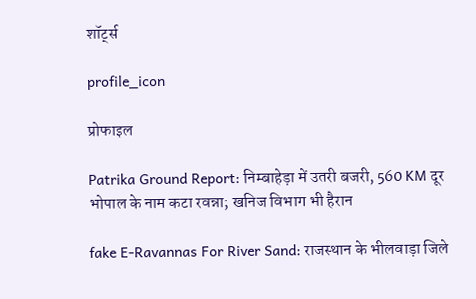शॉर्ट्स

profile_icon

प्रोफाइल

Patrika Ground Report: निम्बाहेड़ा में उतरी बजरी, 560 KM दूर भोपाल के नाम कटा रवन्ना; खनिज विभाग भी हैरान

fake E-Ravannas For River Sand: राजस्थान के भीलवाड़ा जिले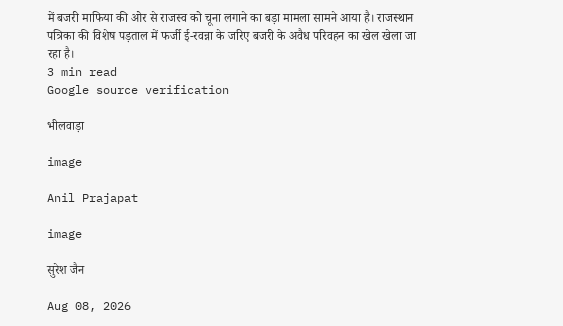में बजरी माफिया की ओर से राजस्व को चूना लगाने का बड़ा मामला सामने आया है। राजस्थान पत्रिका की विशेष पड़ताल में फर्जी ई-रवन्ना के जरिए बजरी के अवैध परिवहन का खेल खेला जा रहा है।
3 min read
Google source verification

भीलवाड़ा

image

Anil Prajapat

image

सुरेश जैन

Aug 08, 2026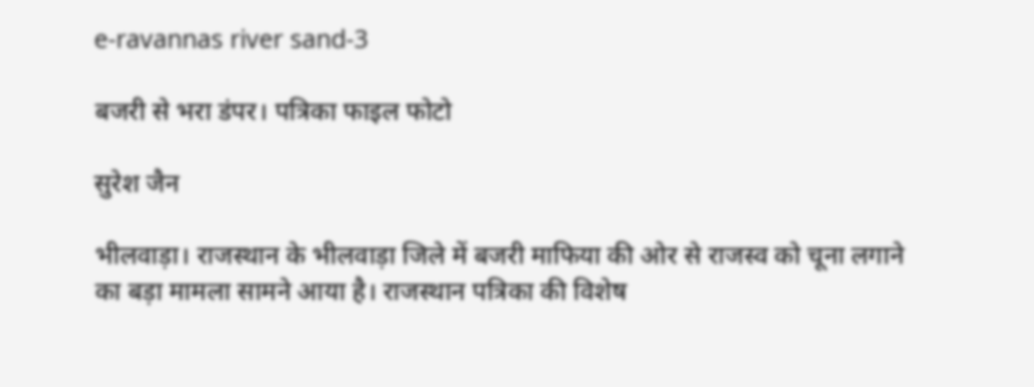e-ravannas river sand-3

बजरी से भरा डंपर। पत्रिका फाइल फोटो

सुरेश जैन

भीलवाड़ा। राजस्थान के भीलवाड़ा जिले में बजरी माफिया की ओर से राजस्व को चूना लगाने का बड़ा मामला सामने आया है। राजस्थान पत्रिका की विशेष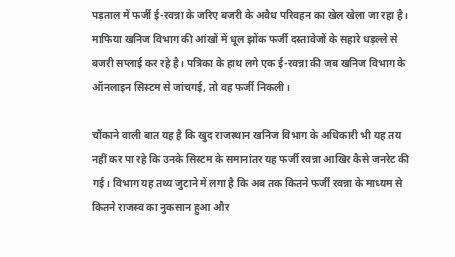पड़ताल में फर्जी ई-रवन्ना के जरिए बजरी के अवैध परिवहन का खेल खेला जा रहा है। माफिया खनिज विभाग की आंखों में धूल झोंक फर्जी दस्तावेजों के सहारे धड़ल्ले से बजरी सप्लाई कर रहे है। पत्रिका के हाथ लगे एक ई-रवन्ना की जब खनिज विभाग के ऑनलाइन सिस्टम से जांचगई, तो वह फर्जी निकली।

चौंकाने वाली बात यह है कि खुद राजस्थान खनिज विभाग के अधिकारी भी यह तय नहीं कर पा रहे कि उनके सिस्टम के समानांतर यह फर्जी रवन्ना आखिर कैसे जनरेट की गई। विभाग यह तथ्य जुटाने में लगा है कि अब तक कितने फर्जी रवन्ना के माध्यम से कितने राजस्व का नुकसान हुआ और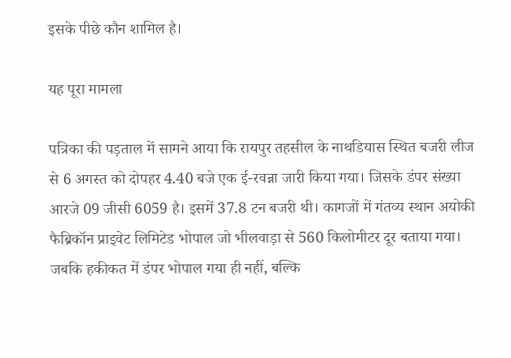इसके पीछे कौन शामिल है।

यह पूरा मामला

पत्रिका की पड़ताल में सामने आया कि रायपुर तहसील के नाथडियास स्थित बजरी लीज से 6 अगस्त को दोपहर 4.40 बजे एक ई-रवन्ना जारी किया गया। जिसके डंपर संख्या आरजे 09 जीसी 6059 है। इसमें 37.8 टन बजरी थी। कागजों में गंतव्य स्थान अयोकी फैब्रिकॉन प्राइवेट लिमिटेड भोपाल जो भीलवाड़ा से 560 किलोमीटर दूर बताया गया। जबकि हकीकत में डंपर भोपाल गया ही नहीं, बल्कि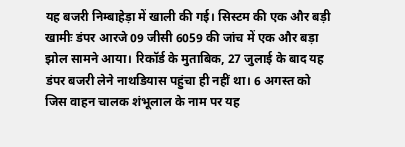यह बजरी निम्बाहेड़ा में खाली की गई। सिस्टम की एक और बड़ी खामीः डंपर आरजे 09 जीसी 6059 की जांच में एक और बड़ा झोल सामने आया। रिकॉर्ड के मुताबिक, 27 जुलाई के बाद यह डंपर बजरी लेने नाथडियास पहुंचा ही नहीं था। 6 अगस्त को जिस वाहन चालक शंभूलाल के नाम पर यह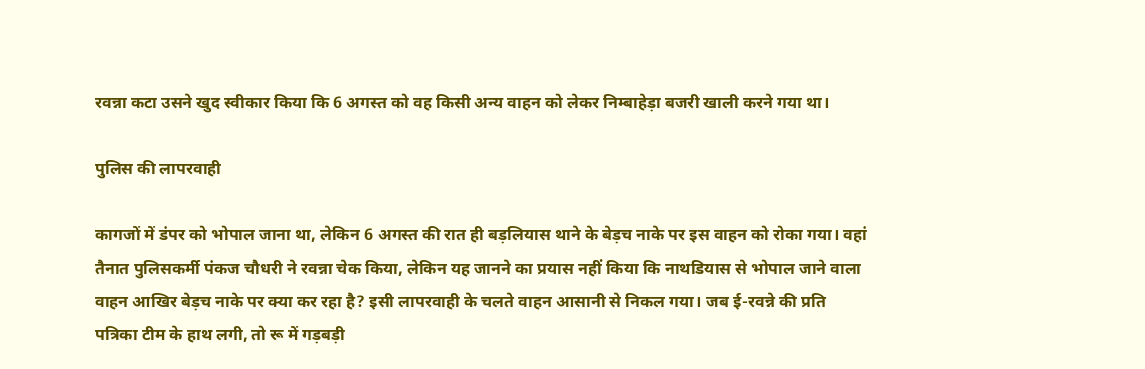रवन्ना कटा उसने खुद स्वीकार किया कि 6 अगस्त को वह किसी अन्य वाहन को लेकर निम्बाहेड़ा बजरी खाली करने गया था।

पुलिस की लापरवाही

कागजों में डंपर को भोपाल जाना था, लेकिन 6 अगस्त की रात ही बड़‌लियास थाने के बेड़च नाके पर इस वाहन को रोका गया। वहां तैनात पुलिसकर्मी पंकज चौधरी ने रवन्ना चेक किया, लेकिन यह जानने का प्रयास नहीं किया कि नाथडियास से भोपाल जाने वाला वाहन आखिर बेड़च नाके पर क्या कर रहा है? इसी लापरवाही के चलते वाहन आसानी से निकल गया। जब ई-रवन्ने की प्रति पत्रिका टीम के हाथ लगी, तो रू में गड़बड़ी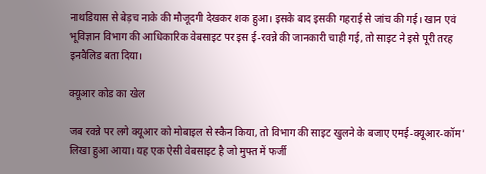नाथडियास से बेड़च नाके की मौजूदगी देखकर शक हुआ। इसके बाद इसकी गहराई से जांच की गई। खान एवं भूविज्ञान विभाग की आधिकारिक वेबसाइट पर इस ई-रवन्ने की जानकारी चाही गई, तो साइट ने इसे पूरी तरह इनवैलिड बता दिया।

क्यूआर कोड का खेल

जब रवन्ने पर लगे क्यूआर को मोबाइल से स्कैन किया, तो विभाग की साइट खुलने के बजाए एमई-क्यूआर-कॉम' लिखा हुआ आया। यह एक ऐसी वेबसाइट है जो मुफ्त में फर्जी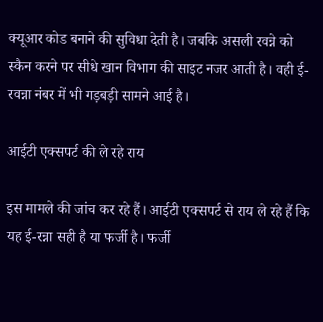क्यूआर कोड बनाने की सुविधा देती है। जबकि असली रवन्ने को स्कैन करने पर सीधे खान विभाग की साइट नजर आती है। वही ई-रवन्ना नंबर में भी गड़बड़ी सामने आई है।

आईटी एक्सपर्ट की ले रहे राय

इस मामले की जांच कर रहे हैं। आईटी एक्सपर्ट से राय ले रहे हैं कि यह ई-रन्ना सही है या फर्जी है। फर्जी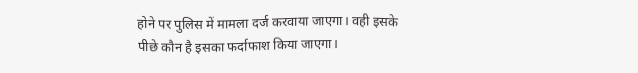होने पर पुलिस में मामला दर्ज करवाया जाएगा। वही इसके पीछे कौन है इसका फर्दाफाश किया जाएगा।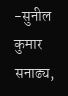-सुनील कुमार सनाढ्य,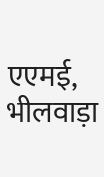एएमई, भीलवाड़ा